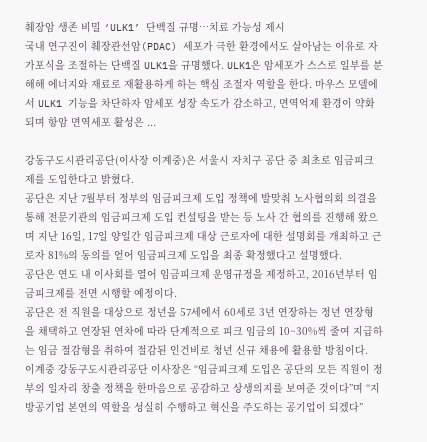췌장암 생존 비밀 ‘ULK1’ 단백질 규명…치료 가능성 제시
국내 연구진이 췌장관선암(PDAC) 세포가 극한 환경에서도 살아남는 이유로 자가포식을 조절하는 단백질 ULK1을 규명했다. ULK1은 암세포가 스스로 일부를 분해해 에너지와 재료로 재활용하게 하는 핵심 조절자 역할을 한다. 마우스 모델에서 ULK1 기능을 차단하자 암세포 성장 속도가 감소하고, 면역억제 환경이 약화되며 항암 면역세포 활성은 ...

강동구도시관리공단(이사장 이계중)은 서울시 자치구 공단 중 최초로 임금피크제를 도입한다고 밝혔다.
공단은 지난 7월부터 정부의 임금피크제 도입 정책에 발맞춰 노사협의회 의결을 통해 전문기관의 임금피크제 도입 컨설팅을 받는 등 노사 간 협의를 진행해 왔으며 지난 16일, 17일 양일간 임금피크제 대상 근로자에 대한 설명회를 개최하고 근로자 81%의 동의를 얻어 임금피크제 도입을 최종 확정했다고 설명했다.
공단은 연도 내 이사회를 열어 임금피크제 운영규정을 제정하고, 2016년부터 임금피크제를 전면 시행할 예정이다.
공단은 전 직원을 대상으로 정년을 57세에서 60세로 3년 연장하는 정년 연장형을 채택하고 연장된 연차에 따라 단계적으로 피크 임금의 10~30%씩 줄여 지급하는 임금 절감형을 취하여 절감된 인건비로 청년 신규 채용에 활용할 방침이다.
이계중 강동구도시관리공단 이사장은 “임금피크제 도입은 공단의 모든 직원이 정부의 일자리 창출 정책을 한마음으로 공감하고 상생의지를 보여준 것이다”며 “지방공기업 본연의 역할을 성실히 수행하고 혁신을 주도하는 공기업이 되겠다”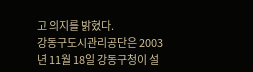고 의지를 밝혔다.
강동구도시관리공단은 2003년 11월 18일 강동구청이 설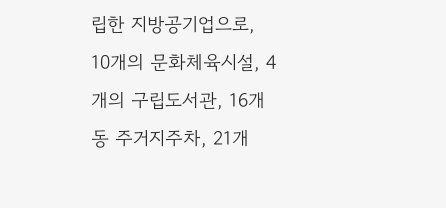립한 지방공기업으로, 10개의 문화체육시설, 4개의 구립도서관, 16개동 주거지주차, 21개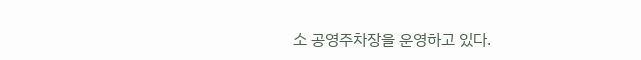소 공영주차장을 운영하고 있다.